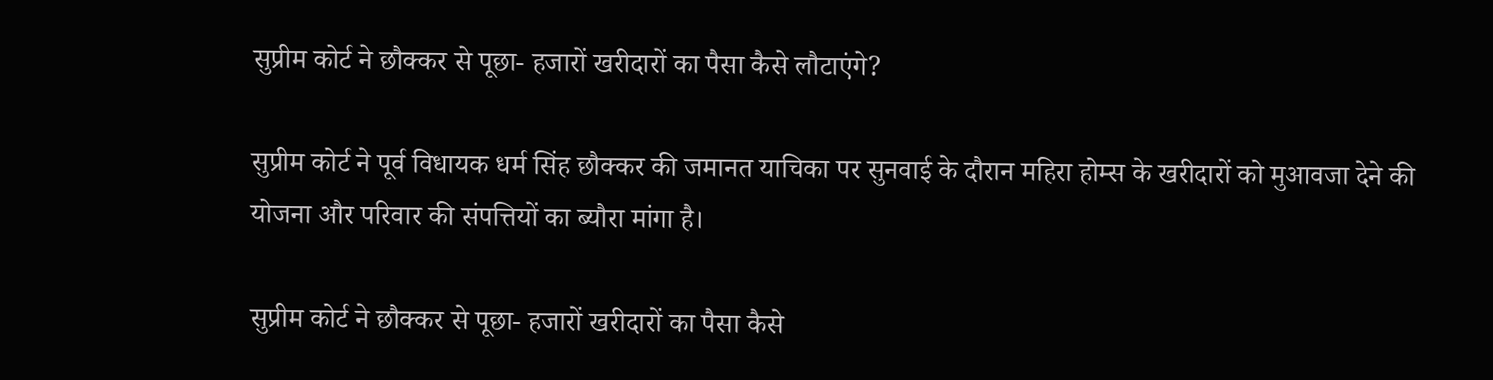सुप्रीम कोर्ट ने छौक्कर से पूछा- हजारों खरीदारों का पैसा कैसे लौटाएंगे?

सुप्रीम कोर्ट ने पूर्व विधायक धर्म सिंह छौक्कर की जमानत याचिका पर सुनवाई के दौरान महिरा होम्स के खरीदारों को मुआवजा देने की योजना और परिवार की संपत्तियों का ब्यौरा मांगा है।

सुप्रीम कोर्ट ने छौक्कर से पूछा- हजारों खरीदारों का पैसा कैसे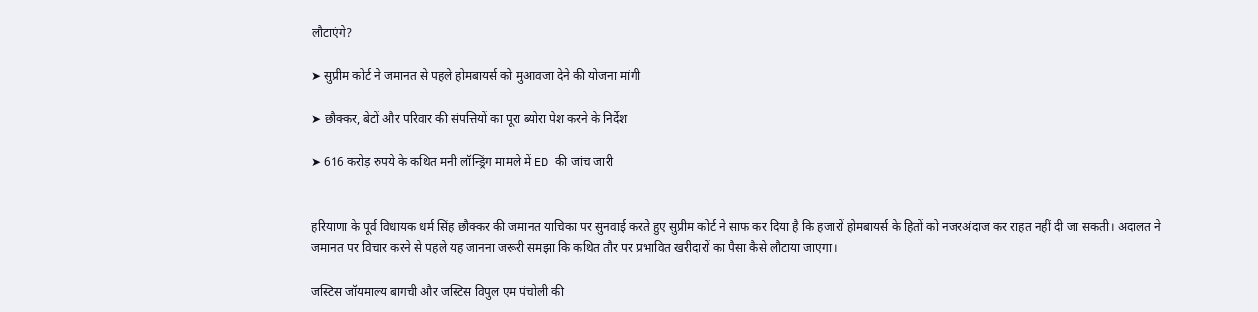लौटाएंगे?

➤ सुप्रीम कोर्ट ने जमानत से पहले होमबायर्स को मुआवजा देने की योजना मांगी

➤ छौक्कर, बेटों और परिवार की संपत्तियों का पूरा ब्योरा पेश करने के निर्देश

➤ 616 करोड़ रुपये के कथित मनी लॉन्ड्रिंग मामले में ED की जांच जारी


हरियाणा के पूर्व विधायक धर्म सिंह छौक्कर की जमानत याचिका पर सुनवाई करते हुए सुप्रीम कोर्ट ने साफ कर दिया है कि हजारों होमबायर्स के हितों को नजरअंदाज कर राहत नहीं दी जा सकती। अदालत ने जमानत पर विचार करने से पहले यह जानना जरूरी समझा कि कथित तौर पर प्रभावित खरीदारों का पैसा कैसे लौटाया जाएगा।

जस्टिस जॉयमाल्य बागची और जस्टिस विपुल एम पंचोली की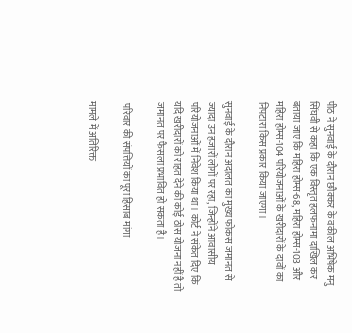पीठ ने सुनवाई के दौरान छौक्कर के वकील अभिषेक मनु सिंघवी से कहा कि एक विस्तृत हलफनामा दाखिल कर बताया जाए कि महिरा होम्स-68, महिरा होम्स-103 और महिरा होम्स-104 परियोजनाओं के खरीदारों के दावों का निपटारा किस प्रकार किया जाएगा।

सुनवाई के दौरान अदालत का मुख्य फोकस जमानत से ज्यादा उन हजारों लोगों पर रहा, जिन्होंने आवासीय परियोजनाओं में निवेश किया था। कोर्ट ने संकेत दिए कि यदि खरीदारों को राहत देने की कोई ठोस योजना नहीं है तो जमानत पर फैसला प्रभावित हो सकता है।

 परिवार की संपत्तियों का पूरा हिसाब मांगा

मामले में अतिरिक्त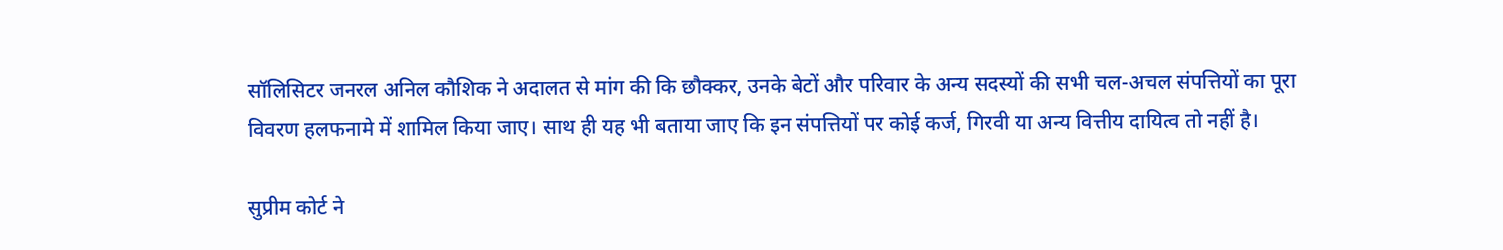सॉलिसिटर जनरल अनिल कौशिक ने अदालत से मांग की कि छौक्कर, उनके बेटों और परिवार के अन्य सदस्यों की सभी चल-अचल संपत्तियों का पूरा विवरण हलफनामे में शामिल किया जाए। साथ ही यह भी बताया जाए कि इन संपत्तियों पर कोई कर्ज, गिरवी या अन्य वित्तीय दायित्व तो नहीं है।

सुप्रीम कोर्ट ने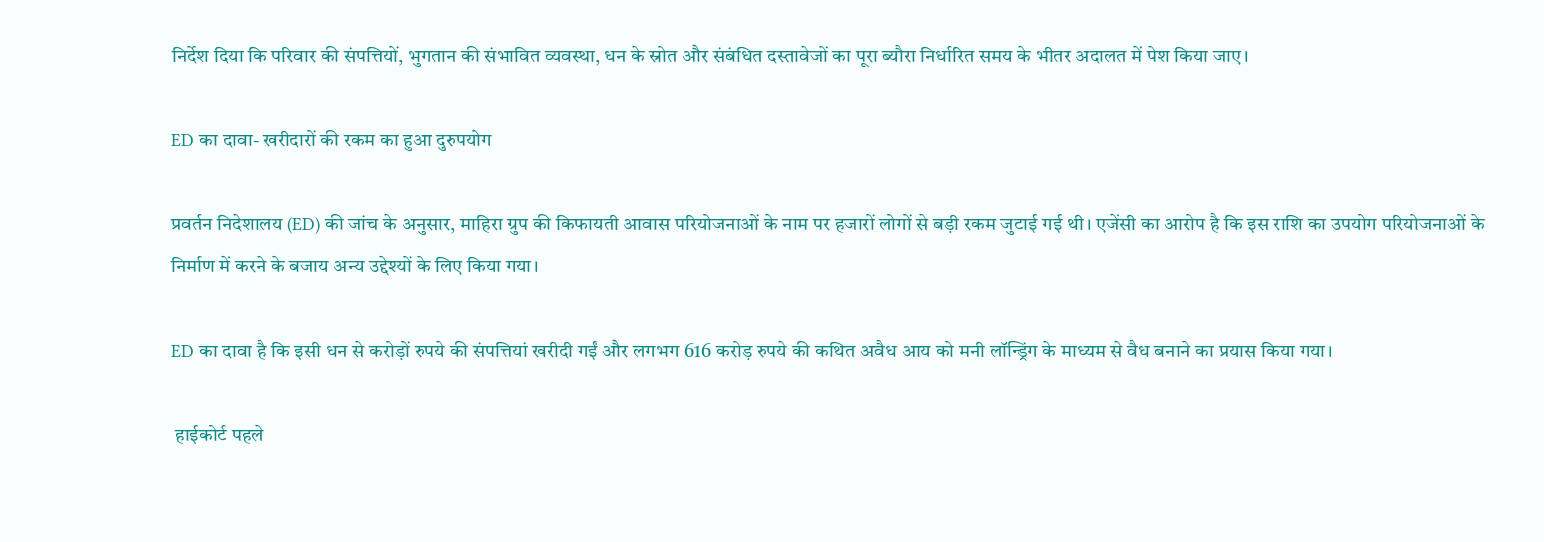निर्देश दिया कि परिवार की संपत्तियों, भुगतान की संभावित व्यवस्था, धन के स्रोत और संबंधित दस्तावेजों का पूरा ब्यौरा निर्धारित समय के भीतर अदालत में पेश किया जाए।

ED का दावा- खरीदारों की रकम का हुआ दुरुपयोग

प्रवर्तन निदेशालय (ED) की जांच के अनुसार, माहिरा ग्रुप की किफायती आवास परियोजनाओं के नाम पर हजारों लोगों से बड़ी रकम जुटाई गई थी। एजेंसी का आरोप है कि इस राशि का उपयोग परियोजनाओं के निर्माण में करने के बजाय अन्य उद्देश्यों के लिए किया गया।

ED का दावा है कि इसी धन से करोड़ों रुपये की संपत्तियां खरीदी गईं और लगभग 616 करोड़ रुपये की कथित अवैध आय को मनी लॉन्ड्रिंग के माध्यम से वैध बनाने का प्रयास किया गया।

 हाईकोर्ट पहले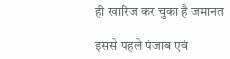ही खारिज कर चुका है जमानत

इससे पहले पंजाब एवं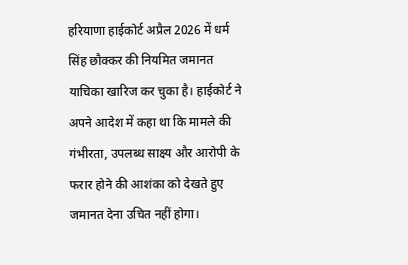हरियाणा हाईकोर्ट अप्रैल 2026 में धर्म सिंह छौक्कर की नियमित जमानत याचिका खारिज कर चुका है। हाईकोर्ट ने अपने आदेश में कहा था कि मामले की गंभीरता, उपलब्ध साक्ष्य और आरोपी के फरार होने की आशंका को देखते हुए जमानत देना उचित नहीं होगा।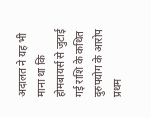अदालत ने यह भी माना था कि होमबायर्स से जुटाई गई राशि के कथित दुरुपयोग के आरोप प्रथम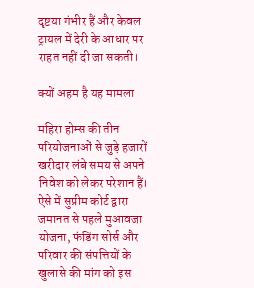दृष्टया गंभीर हैं और केवल ट्रायल में देरी के आधार पर राहत नहीं दी जा सकती।

क्यों अहम है यह मामला

महिरा होम्स की तीन परियोजनाओं से जुड़े हजारों खरीदार लंबे समय से अपने निवेश को लेकर परेशान हैं। ऐसे में सुप्रीम कोर्ट द्वारा जमानत से पहले मुआवजा योजना, फंडिंग सोर्स और परिवार की संपत्तियों के खुलासे की मांग को इस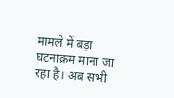मामले में बड़ा घटनाक्रम माना जा रहा है। अब सभी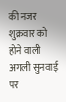की नजर शुक्रवार को होने वाली अगली सुनवाई पर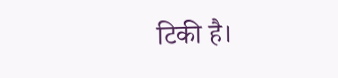टिकी है।